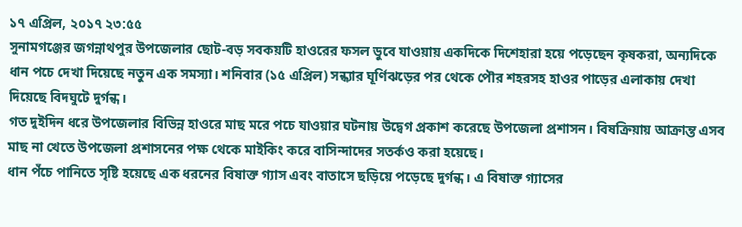১৭ এপ্রিল, ২০১৭ ২৩:৫৫
সুনামগঞ্জের জগন্নাথপুর উপজেলার ছোট-বড় সবকয়টি হাওরের ফসল ডুবে যাওয়ায় একদিকে দিশেহারা হয়ে পড়েছেন কৃষকরা, অন্যদিকে ধান পচে দেখা দিয়েছে নতুন এক সমস্যা। শনিবার (১৫ এপ্রিল) সন্ধ্যার ঘূর্ণিঝড়ের পর থেকে পৌর শহরসহ হাওর পাড়ের এলাকায় দেখা দিয়েছে বিদঘুটে দুর্গন্ধ।
গত দুইদিন ধরে উপজেলার বিভিন্ন হাওরে মাছ মরে পচে যাওয়ার ঘটনায় উদ্বেগ প্রকাশ করেছে উপজেলা প্রশাসন। বিষক্রিয়ায় আক্রান্ত এসব মাছ না খেতে উপজেলা প্রশাসনের পক্ষ থেকে মাইকিং করে বাসিন্দাদের সতর্কও করা হয়েছে।
ধান পঁচে পানিতে সৃষ্টি হয়েছে এক ধরনের বিষাক্ত গ্যাস এবং বাতাসে ছড়িয়ে পড়েছে দুর্গন্ধ। এ বিষাক্ত গ্যাসের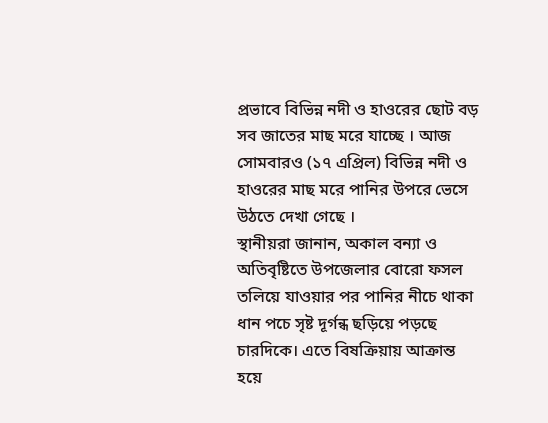প্রভাবে বিভিন্ন নদী ও হাওরের ছোট বড় সব জাতের মাছ মরে যাচ্ছে । আজ সোমবারও (১৭ এপ্রিল) বিভিন্ন নদী ও হাওরের মাছ মরে পানির উপরে ভেসে উঠতে দেখা গেছে ।
স্থানীয়রা জানান, অকাল বন্যা ও অতিবৃষ্টিতে উপজেলার বোরো ফসল তলিয়ে যাওয়ার পর পানির নীচে থাকা ধান পচে সৃষ্ট দূর্গন্ধ ছড়িয়ে পড়ছে চারদিকে। এতে বিষক্রিয়ায় আক্রান্ত হয়ে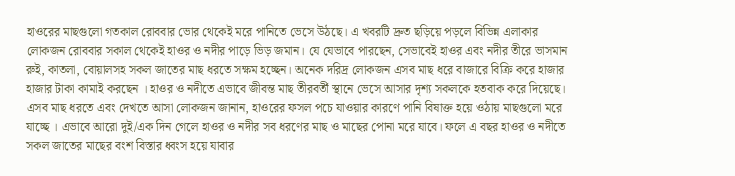হাওরের মাছগুলো গতকাল রোববার ভোর থেকেই মরে পানিতে ভেসে উঠছে। এ খবরটি দ্রুত ছড়িয়ে পড়লে বিভিন্ন এলাকার লোকজন রোববার সকাল থেকেই হাওর ও নদীর পাড়ে ভিড় জমান। যে যেভাবে পারছেন, সেভাবেই হাওর এবং নদীর তীরে ভাসমান রুই, কাতলা, বোয়ালসহ সকল জাতের মাছ ধরতে সক্ষম হচ্ছেন। অনেক দরিদ্র লোকজন এসব মাছ ধরে বাজারে বিক্রি করে হাজার হাজার টাকা কামাই করছেন । হাওর ও নদীতে এভাবে জীবন্ত মাছ তীরবর্তী স্থানে ভেসে আসার দৃশ্য সকলকে হতবাক করে দিয়েছে।
এসব মাছ ধরতে এবং দেখতে আসা লোকজন জানান, হাওরের ফসল পচে যাওয়ার কারণে পানি বিষাক্ত হয়ে ওঠায় মাছগুলো মরে যাচ্ছে । এভাবে আরো দুই/এক দিন গেলে হাওর ও নদীর সব ধরণের মাছ ও মাছের পোনা মরে যাবে। ফলে এ বছর হাওর ও নদীতে সকল জাতের মাছের বংশ বিস্তার ধ্বংস হয়ে যাবার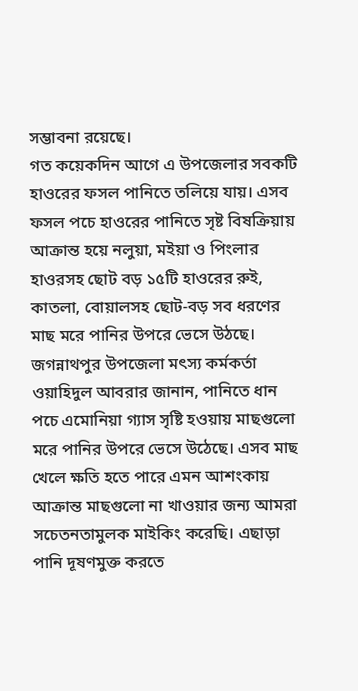সম্ভাবনা রয়েছে।
গত কয়েকদিন আগে এ উপজেলার সবকটি হাওরের ফসল পানিতে তলিয়ে যায়। এসব ফসল পচে হাওরের পানিতে সৃষ্ট বিষক্রিয়ায় আক্রান্ত হয়ে নলুয়া, মইয়া ও পিংলার হাওরসহ ছোট বড় ১৫টি হাওরের রুই, কাতলা, বোয়ালসহ ছোট-বড় সব ধরণের মাছ মরে পানির উপরে ভেসে উঠছে।
জগন্নাথপুর উপজেলা মৎস্য কর্মকর্তা ওয়াহিদুল আবরার জানান, পানিতে ধান পচে এমোনিয়া গ্যাস সৃষ্টি হওয়ায় মাছগুলো মরে পানির উপরে ভেসে উঠেছে। এসব মাছ খেলে ক্ষতি হতে পারে এমন আশংকায় আক্রান্ত মাছগুলো না খাওয়ার জন্য আমরা সচেতনতামুলক মাইকিং করেছি। এছাড়া পানি দূষণমুক্ত করতে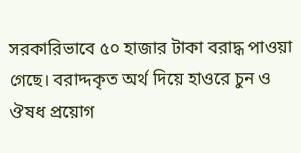সরকারিভাবে ৫০ হাজার টাকা বরাদ্ধ পাওয়া গেছে। বরাদ্দকৃত অর্থ দিয়ে হাওরে চুন ও ঔষধ প্রয়োগ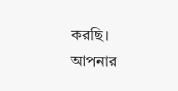করছি।
আপনার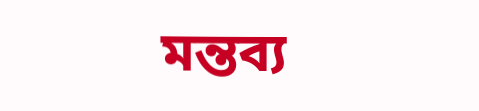মন্তব্য